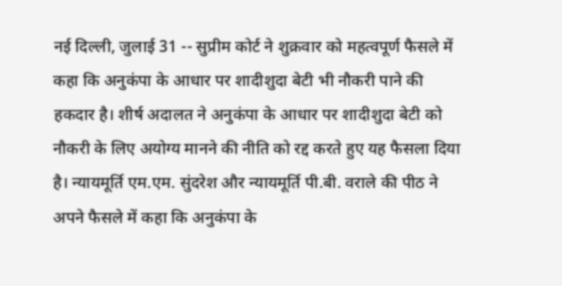नई दिल्ली, जुलाई 31 -- सुप्रीम कोर्ट ने शुक्रवार को महत्वपूर्ण फैसले में कहा कि अनुकंपा के आधार पर शादीशुदा बेटी भी नौकरी पाने की हकदार है। शीर्ष अदालत ने अनुकंपा के आधार पर शादीशुदा बेटी को नौकरी के लिए अयोग्य मानने की नीति को रद्द करते हुए यह फैसला दिया है। न्यायमूर्ति एम.एम. सुंदरेश और न्यायमूर्ति पी.बी. वराले की पीठ ने अपने फैसले में कहा कि अनुकंपा के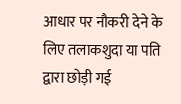आधार पर नौकरी देने के लिए तलाकशुदा या पति द्वारा छोड़ी गई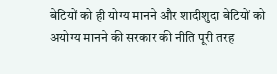बेटियों को ही योग्य मानने और शादीशुदा बेटियों को अयोग्य मानने की सरकार की नीति पूरी तरह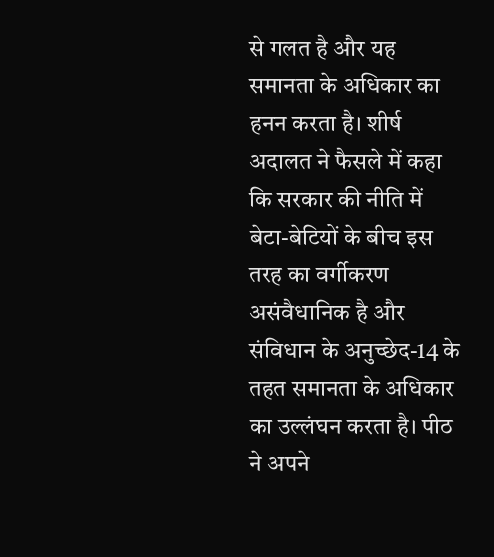से गलत है और यह समानता के अधिकार का हनन करता है। शीर्ष अदालत ने फैसले में कहा कि सरकार की नीति में बेटा-बेटियों के बीच इस तरह का वर्गीकरण असंवैधानिक है और संविधान के अनुच्छेद-14 के तहत समानता के अधिकार का उल्लंघन करता है। पीठ ने अपने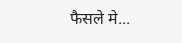फैसले मे...